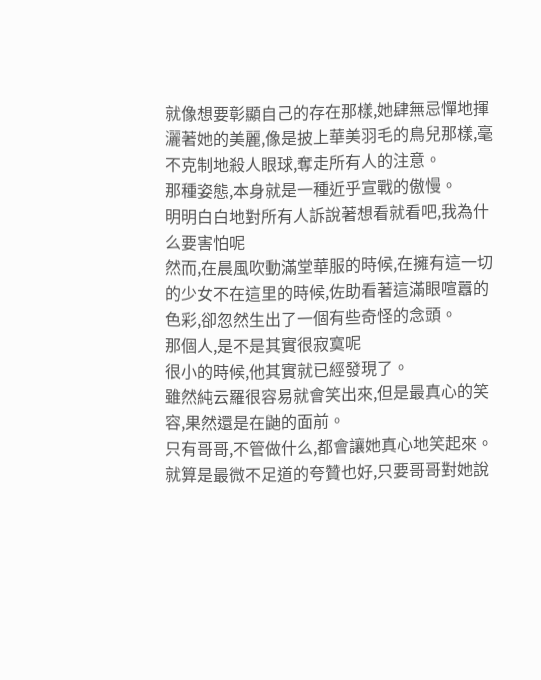就像想要彰顯自己的存在那樣,她肆無忌憚地揮灑著她的美麗,像是披上華美羽毛的鳥兒那樣,毫不克制地殺人眼球,奪走所有人的注意。
那種姿態,本身就是一種近乎宣戰的傲慢。
明明白白地對所有人訴說著想看就看吧,我為什么要害怕呢
然而,在晨風吹動滿堂華服的時候,在擁有這一切的少女不在這里的時候,佐助看著這滿眼喧囂的色彩,卻忽然生出了一個有些奇怪的念頭。
那個人,是不是其實很寂寞呢
很小的時候,他其實就已經發現了。
雖然純云羅很容易就會笑出來,但是最真心的笑容,果然還是在鼬的面前。
只有哥哥,不管做什么,都會讓她真心地笑起來。就算是最微不足道的夸贊也好,只要哥哥對她說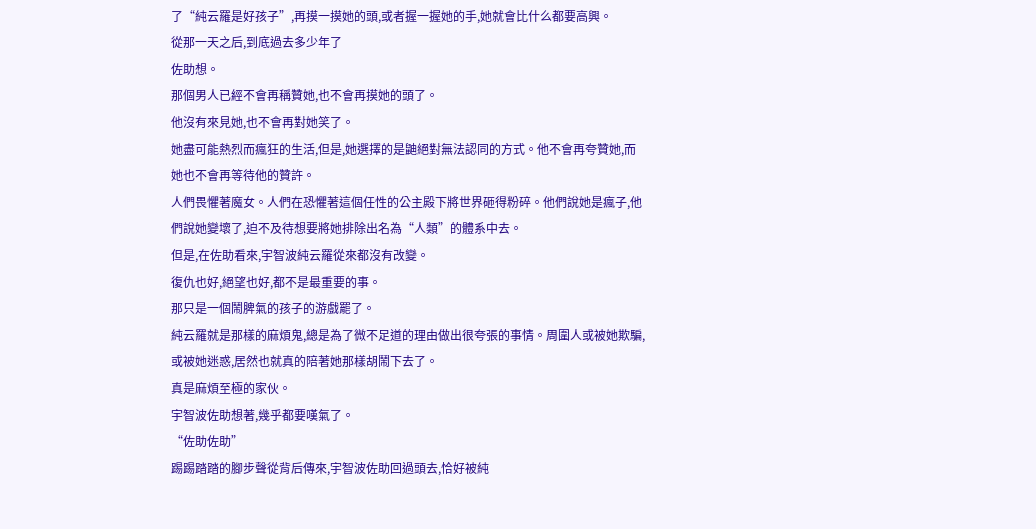了“純云羅是好孩子”,再摸一摸她的頭,或者握一握她的手,她就會比什么都要高興。
從那一天之后,到底過去多少年了
佐助想。
那個男人已經不會再稱贊她,也不會再摸她的頭了。
他沒有來見她,也不會再對她笑了。
她盡可能熱烈而瘋狂的生活,但是,她選擇的是鼬絕對無法認同的方式。他不會再夸贊她,而她也不會再等待他的贊許。
人們畏懼著魔女。人們在恐懼著這個任性的公主殿下將世界砸得粉碎。他們說她是瘋子,他們說她變壞了,迫不及待想要將她排除出名為“人類”的體系中去。
但是,在佐助看來,宇智波純云羅從來都沒有改變。
復仇也好,絕望也好,都不是最重要的事。
那只是一個鬧脾氣的孩子的游戲罷了。
純云羅就是那樣的麻煩鬼,總是為了微不足道的理由做出很夸張的事情。周圍人或被她欺騙,或被她迷惑,居然也就真的陪著她那樣胡鬧下去了。
真是麻煩至極的家伙。
宇智波佐助想著,幾乎都要嘆氣了。
“佐助佐助”
踢踢踏踏的腳步聲從背后傳來,宇智波佐助回過頭去,恰好被純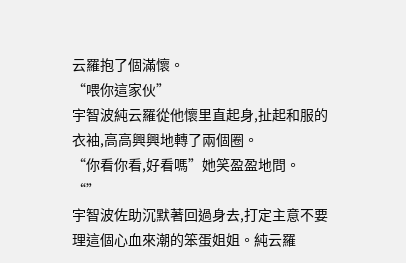云羅抱了個滿懷。
“喂你這家伙”
宇智波純云羅從他懷里直起身,扯起和服的衣袖,高高興興地轉了兩個圈。
“你看你看,好看嗎”她笑盈盈地問。
“”
宇智波佐助沉默著回過身去,打定主意不要理這個心血來潮的笨蛋姐姐。純云羅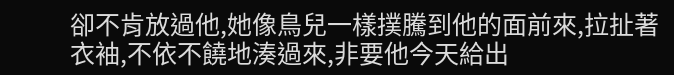卻不肯放過他,她像鳥兒一樣撲騰到他的面前來,拉扯著衣袖,不依不饒地湊過來,非要他今天給出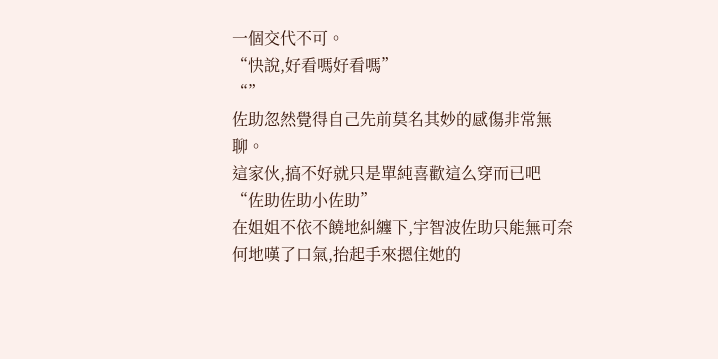一個交代不可。
“快說,好看嗎好看嗎”
“”
佐助忽然覺得自己先前莫名其妙的感傷非常無聊。
這家伙,搞不好就只是單純喜歡這么穿而已吧
“佐助佐助小佐助”
在姐姐不依不饒地糾纏下,宇智波佐助只能無可奈何地嘆了口氣,抬起手來摁住她的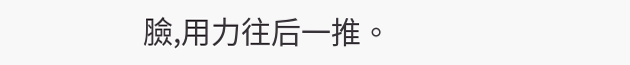臉,用力往后一推。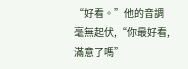“好看。”他的音調毫無起伏,“你最好看,滿意了嗎”